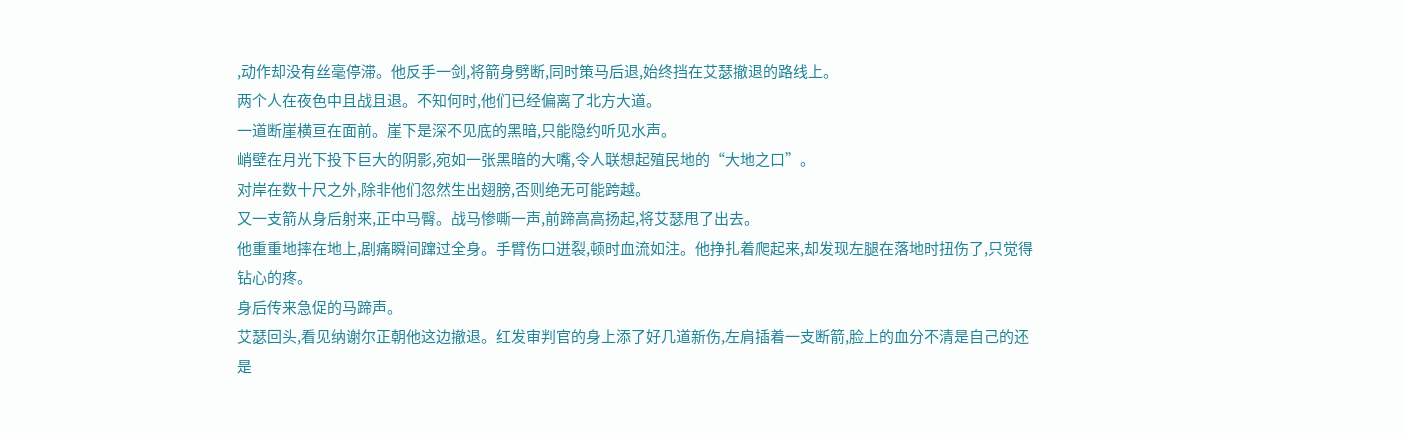,动作却没有丝毫停滞。他反手一剑,将箭身劈断,同时策马后退,始终挡在艾瑟撤退的路线上。
两个人在夜色中且战且退。不知何时,他们已经偏离了北方大道。
一道断崖横亘在面前。崖下是深不见底的黑暗,只能隐约听见水声。
峭壁在月光下投下巨大的阴影,宛如一张黑暗的大嘴,令人联想起殖民地的“大地之口”。
对岸在数十尺之外,除非他们忽然生出翅膀,否则绝无可能跨越。
又一支箭从身后射来,正中马臀。战马惨嘶一声,前蹄高高扬起,将艾瑟甩了出去。
他重重地摔在地上,剧痛瞬间蹿过全身。手臂伤口迸裂,顿时血流如注。他挣扎着爬起来,却发现左腿在落地时扭伤了,只觉得钻心的疼。
身后传来急促的马蹄声。
艾瑟回头,看见纳谢尔正朝他这边撤退。红发审判官的身上添了好几道新伤,左肩插着一支断箭,脸上的血分不清是自己的还是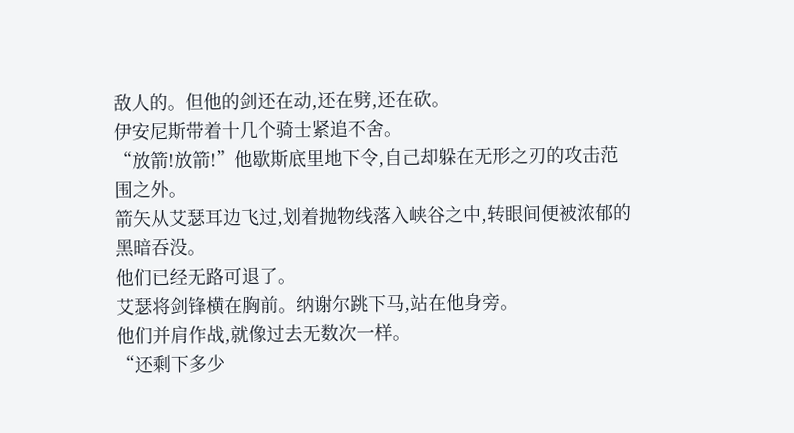敌人的。但他的剑还在动,还在劈,还在砍。
伊安尼斯带着十几个骑士紧追不舍。
“放箭!放箭!”他歇斯底里地下令,自己却躲在无形之刃的攻击范围之外。
箭矢从艾瑟耳边飞过,划着抛物线落入峡谷之中,转眼间便被浓郁的黑暗吞没。
他们已经无路可退了。
艾瑟将剑锋横在胸前。纳谢尔跳下马,站在他身旁。
他们并肩作战,就像过去无数次一样。
“还剩下多少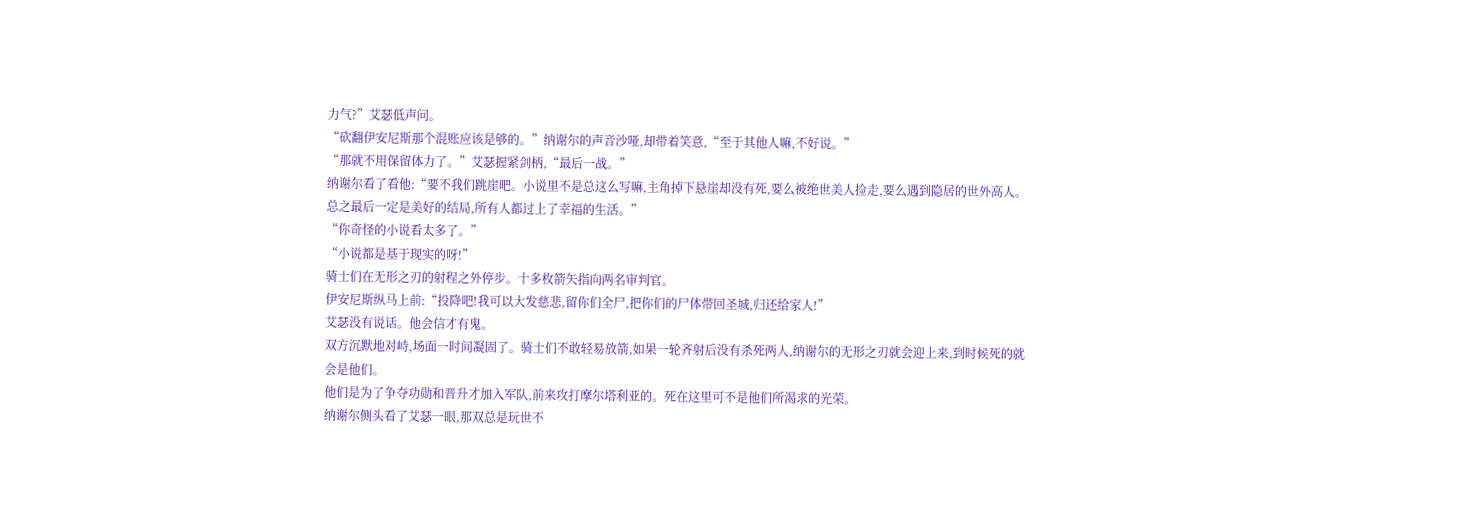力气?”艾瑟低声问。
“砍翻伊安尼斯那个混账应该是够的。”纳谢尔的声音沙哑,却带着笑意,“至于其他人嘛,不好说。”
“那就不用保留体力了。”艾瑟握紧剑柄,“最后一战。”
纳谢尔看了看他:“要不我们跳崖吧。小说里不是总这么写嘛,主角掉下悬崖却没有死,要么被绝世美人捡走,要么遇到隐居的世外高人。总之最后一定是美好的结局,所有人都过上了幸福的生活。”
“你奇怪的小说看太多了。”
“小说都是基于现实的呀!”
骑士们在无形之刃的射程之外停步。十多枚箭矢指向两名审判官。
伊安尼斯纵马上前:“投降吧!我可以大发慈悲,留你们全尸,把你们的尸体带回圣城,归还给家人!”
艾瑟没有说话。他会信才有鬼。
双方沉默地对峙,场面一时间凝固了。骑士们不敢轻易放箭,如果一轮齐射后没有杀死两人,纳谢尔的无形之刃就会迎上来,到时候死的就会是他们。
他们是为了争夺功勋和晋升才加入军队,前来攻打摩尔塔利亚的。死在这里可不是他们所渴求的光荣。
纳谢尔侧头看了艾瑟一眼,那双总是玩世不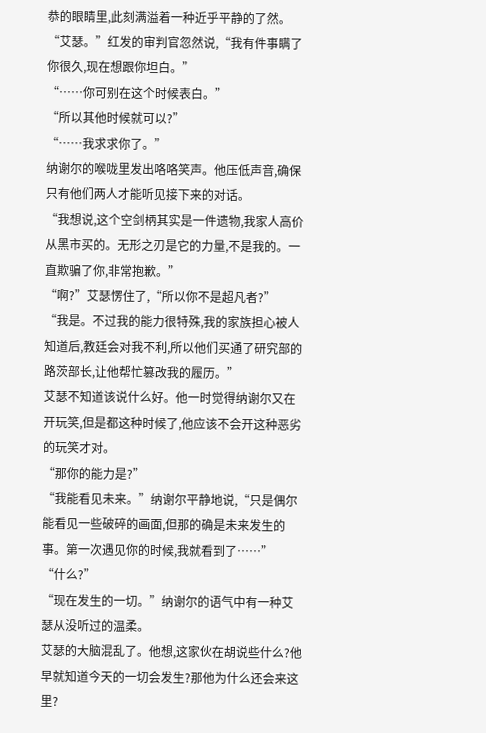恭的眼睛里,此刻满溢着一种近乎平静的了然。
“艾瑟。”红发的审判官忽然说,“我有件事瞒了你很久,现在想跟你坦白。”
“……你可别在这个时候表白。”
“所以其他时候就可以?”
“……我求求你了。”
纳谢尔的喉咙里发出咯咯笑声。他压低声音,确保只有他们两人才能听见接下来的对话。
“我想说,这个空剑柄其实是一件遗物,我家人高价从黑市买的。无形之刃是它的力量,不是我的。一直欺骗了你,非常抱歉。”
“啊?”艾瑟愣住了,“所以你不是超凡者?”
“我是。不过我的能力很特殊,我的家族担心被人知道后,教廷会对我不利,所以他们买通了研究部的路茨部长,让他帮忙篡改我的履历。”
艾瑟不知道该说什么好。他一时觉得纳谢尔又在开玩笑,但是都这种时候了,他应该不会开这种恶劣的玩笑才对。
“那你的能力是?”
“我能看见未来。”纳谢尔平静地说,“只是偶尔能看见一些破碎的画面,但那的确是未来发生的事。第一次遇见你的时候,我就看到了……”
“什么?”
“现在发生的一切。”纳谢尔的语气中有一种艾瑟从没听过的温柔。
艾瑟的大脑混乱了。他想,这家伙在胡说些什么?他早就知道今天的一切会发生?那他为什么还会来这里?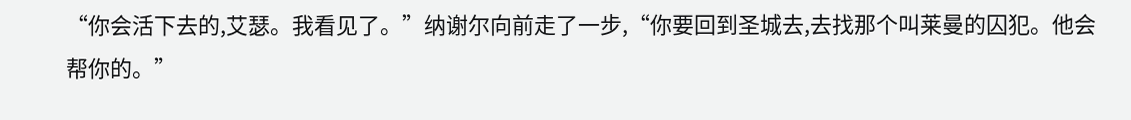“你会活下去的,艾瑟。我看见了。”纳谢尔向前走了一步,“你要回到圣城去,去找那个叫莱曼的囚犯。他会帮你的。”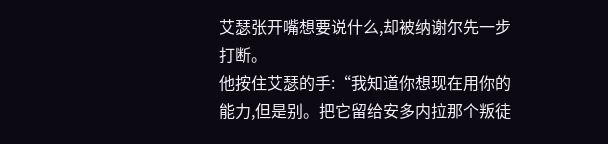艾瑟张开嘴想要说什么,却被纳谢尔先一步打断。
他按住艾瑟的手:“我知道你想现在用你的能力,但是别。把它留给安多内拉那个叛徒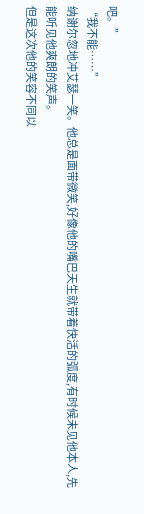吧。”
“我不能……”
纳谢尔忽地冲艾瑟一笑。他总是面带微笑,好像他的嘴巴天生就带着快活的弧度,有时候未见他本人,先能听见他爽朗的笑声。
但是这次他的笑容不同以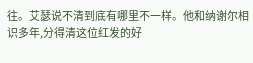往。艾瑟说不清到底有哪里不一样。他和纳谢尔相识多年,分得清这位红发的好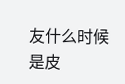友什么时候是皮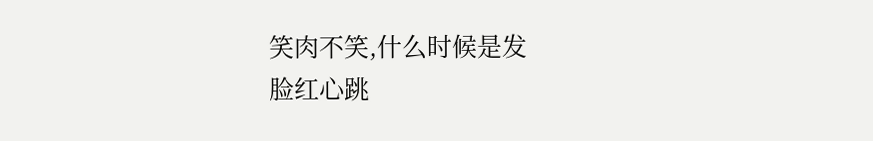笑肉不笑,什么时候是发
脸红心跳